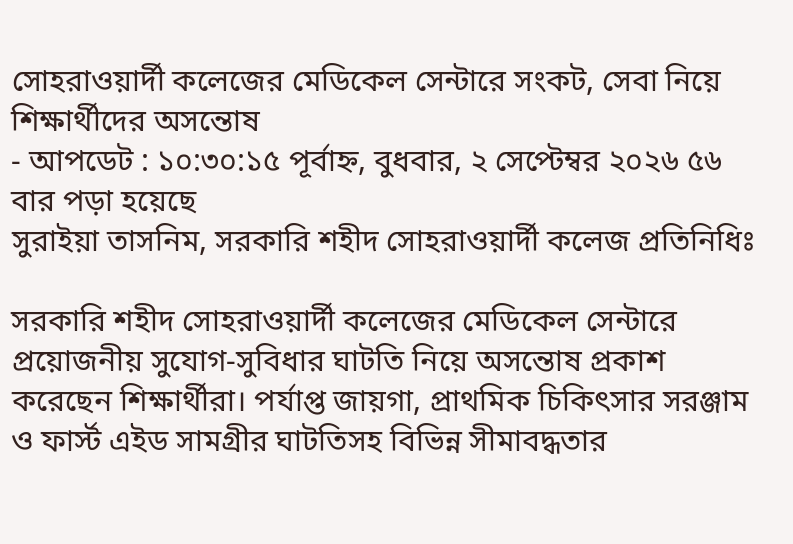সোহরাওয়ার্দী কলেজের মেডিকেল সেন্টারে সংকট, সেবা নিয়ে শিক্ষার্থীদের অসন্তোষ
- আপডেট : ১০:৩০:১৫ পূর্বাহ্ন, বুধবার, ২ সেপ্টেম্বর ২০২৬ ৫৬ বার পড়া হয়েছে
সুরাইয়া তাসনিম, সরকারি শহীদ সোহরাওয়ার্দী কলেজ প্রতিনিধিঃ

সরকারি শহীদ সোহরাওয়ার্দী কলেজের মেডিকেল সেন্টারে প্রয়োজনীয় সুযোগ-সুবিধার ঘাটতি নিয়ে অসন্তোষ প্রকাশ করেছেন শিক্ষার্থীরা। পর্যাপ্ত জায়গা, প্রাথমিক চিকিৎসার সরঞ্জাম ও ফার্স্ট এইড সামগ্রীর ঘাটতিসহ বিভিন্ন সীমাবদ্ধতার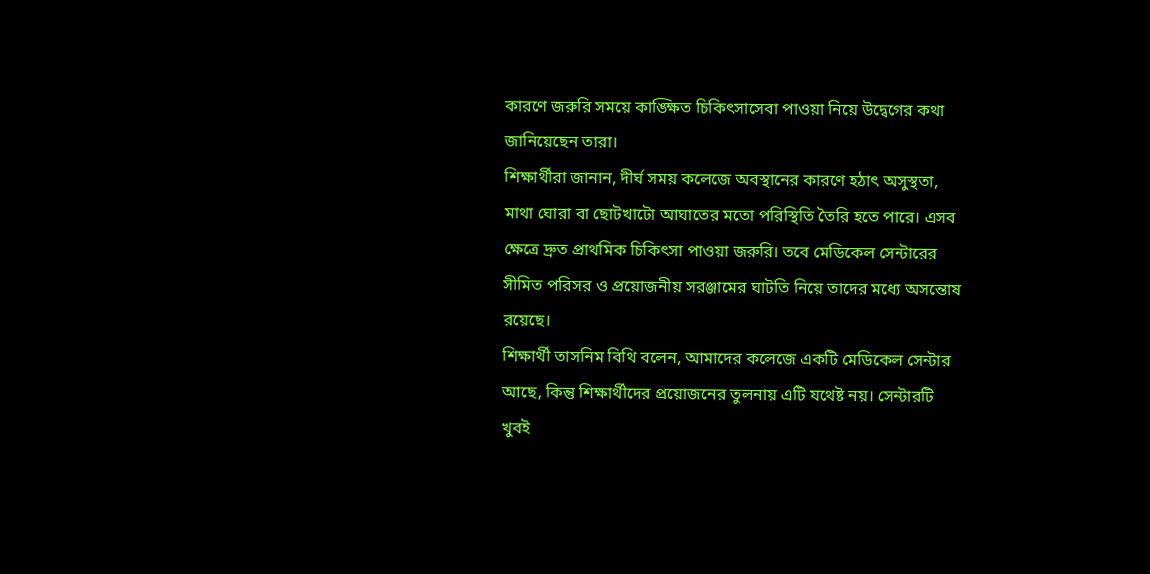কারণে জরুরি সময়ে কাঙ্ক্ষিত চিকিৎসাসেবা পাওয়া নিয়ে উদ্বেগের কথা জানিয়েছেন তারা।
শিক্ষার্থীরা জানান, দীর্ঘ সময় কলেজে অবস্থানের কারণে হঠাৎ অসুস্থতা, মাথা ঘোরা বা ছোটখাটো আঘাতের মতো পরিস্থিতি তৈরি হতে পারে। এসব ক্ষেত্রে দ্রুত প্রাথমিক চিকিৎসা পাওয়া জরুরি। তবে মেডিকেল সেন্টারের সীমিত পরিসর ও প্রয়োজনীয় সরঞ্জামের ঘাটতি নিয়ে তাদের মধ্যে অসন্তোষ রয়েছে।
শিক্ষার্থী তাসনিম বিথি বলেন, আমাদের কলেজে একটি মেডিকেল সেন্টার আছে, কিন্তু শিক্ষার্থীদের প্রয়োজনের তুলনায় এটি যথেষ্ট নয়। সেন্টারটি খুবই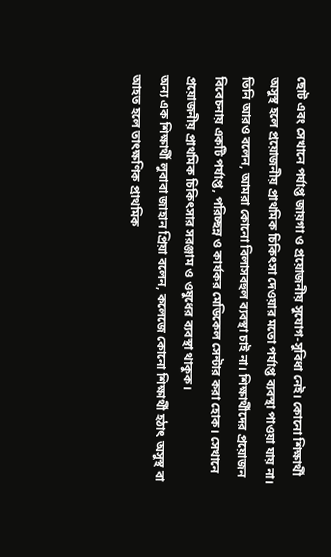ছোট এবং সেখানে পর্যাপ্ত জায়গা ও প্রয়োজনীয় সুযোগ-সুবিধা নেই। কোনো শিক্ষার্থী অসুস্থ হলে প্রয়োজনীয় প্রাথমিক চিকিৎসা দেওয়ার মতো পর্যাপ্ত ব্যবস্থা পাওয়া যায় না।
তিনি আরও বলেন, আমরা কোনো বিলাসবহুল ব্যবস্থা চাই না। শিক্ষার্থীদের প্রয়োজন বিবেচনায় একটি পর্যাপ্ত, পরিচ্ছন্ন ও কার্যকর মেডিকেল সেন্টার করা হোক। সেখানে প্রয়োজনীয় প্রাথমিক চিকিৎসার সরঞ্জাম ও ওষুধের ব্যবস্থা থাকুক।
অন্য এক শিক্ষার্থী লুবাবা জাহান প্রিয়া বলেন, কলেজে কোনো শিক্ষার্থী হঠাৎ অসুস্থ বা আহত হলে তাৎক্ষণিক প্রাথমিক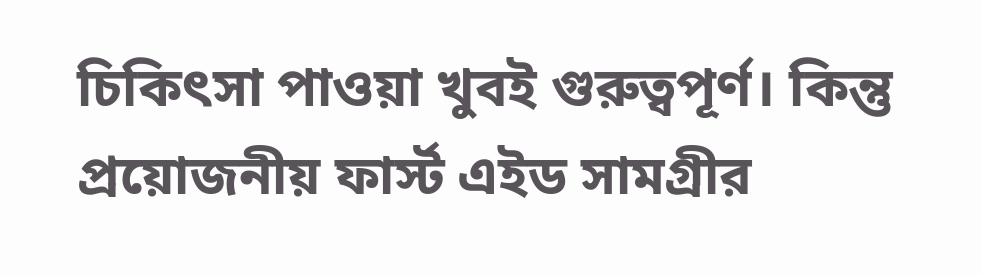চিকিৎসা পাওয়া খুবই গুরুত্বপূর্ণ। কিন্তু প্রয়োজনীয় ফার্স্ট এইড সামগ্রীর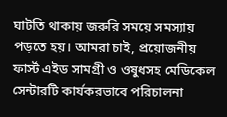ঘাটতি থাকায় জরুরি সময়ে সমস্যায় পড়তে হয়। আমরা চাই, প্রয়োজনীয় ফার্স্ট এইড সামগ্রী ও ওষুধসহ মেডিকেল সেন্টারটি কার্যকরভাবে পরিচালনা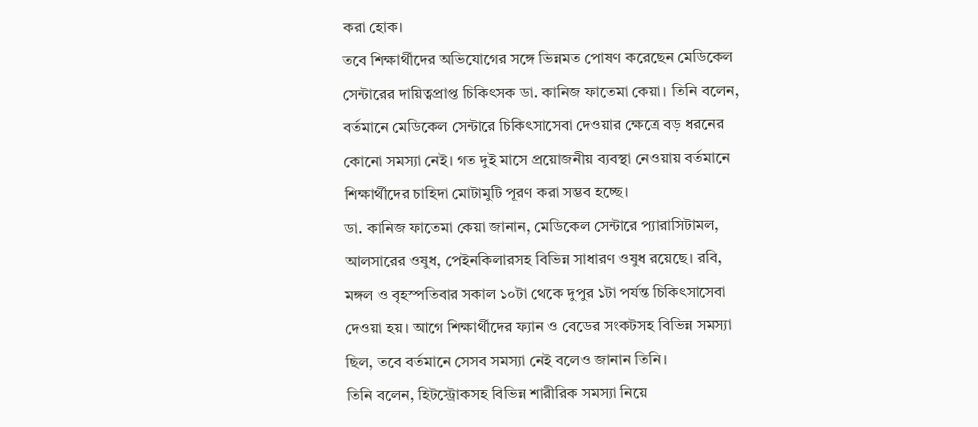করা হোক।
তবে শিক্ষার্থীদের অভিযোগের সঙ্গে ভিন্নমত পোষণ করেছেন মেডিকেল সেন্টারের দায়িত্বপ্রাপ্ত চিকিৎসক ডা. কানিজ ফাতেমা কেয়া। তিনি বলেন, বর্তমানে মেডিকেল সেন্টারে চিকিৎসাসেবা দেওয়ার ক্ষেত্রে বড় ধরনের কোনো সমস্যা নেই। গত দুই মাসে প্রয়োজনীয় ব্যবস্থা নেওয়ায় বর্তমানে শিক্ষার্থীদের চাহিদা মোটামুটি পূরণ করা সম্ভব হচ্ছে।
ডা. কানিজ ফাতেমা কেয়া জানান, মেডিকেল সেন্টারে প্যারাসিটামল, আলসারের ওষুধ, পেইনকিলারসহ বিভিন্ন সাধারণ ওষুধ রয়েছে। রবি, মঙ্গল ও বৃহস্পতিবার সকাল ১০টা থেকে দুপুর ১টা পর্যন্ত চিকিৎসাসেবা দেওয়া হয়। আগে শিক্ষার্থীদের ফ্যান ও বেডের সংকটসহ বিভিন্ন সমস্যা ছিল, তবে বর্তমানে সেসব সমস্যা নেই বলেও জানান তিনি।
তিনি বলেন, হিটস্ট্রোকসহ বিভিন্ন শারীরিক সমস্যা নিয়ে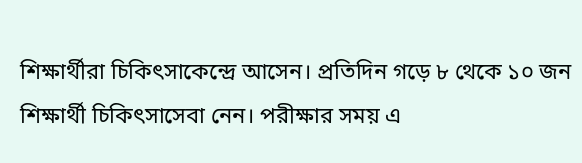শিক্ষার্থীরা চিকিৎসাকেন্দ্রে আসেন। প্রতিদিন গড়ে ৮ থেকে ১০ জন শিক্ষার্থী চিকিৎসাসেবা নেন। পরীক্ষার সময় এ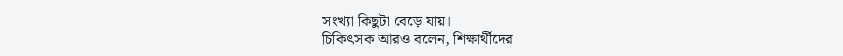সংখ্যা কিছুটা বেড়ে যায়।
চিকিৎসক আরও বলেন, শিক্ষার্থীদের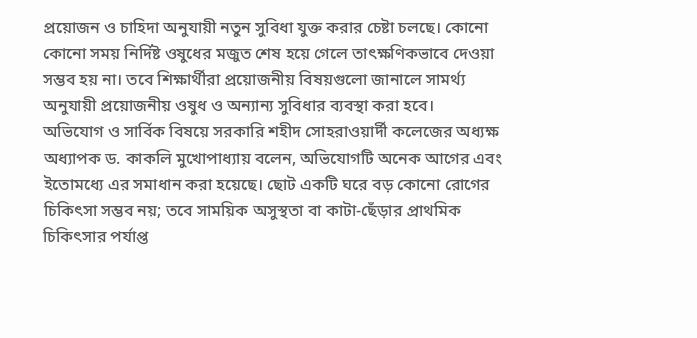প্রয়োজন ও চাহিদা অনুযায়ী নতুন সুবিধা যুক্ত করার চেষ্টা চলছে। কোনো কোনো সময় নির্দিষ্ট ওষুধের মজুত শেষ হয়ে গেলে তাৎক্ষণিকভাবে দেওয়া সম্ভব হয় না। তবে শিক্ষার্থীরা প্রয়োজনীয় বিষয়গুলো জানালে সামর্থ্য অনুযায়ী প্রয়োজনীয় ওষুধ ও অন্যান্য সুবিধার ব্যবস্থা করা হবে।
অভিযোগ ও সার্বিক বিষয়ে সরকারি শহীদ সোহরাওয়ার্দী কলেজের অধ্যক্ষ অধ্যাপক ড. কাকলি মুখোপাধ্যায় বলেন, অভিযোগটি অনেক আগের এবং ইতোমধ্যে এর সমাধান করা হয়েছে। ছোট একটি ঘরে বড় কোনো রোগের চিকিৎসা সম্ভব নয়; তবে সাময়িক অসুস্থতা বা কাটা-ছেঁড়ার প্রাথমিক চিকিৎসার পর্যাপ্ত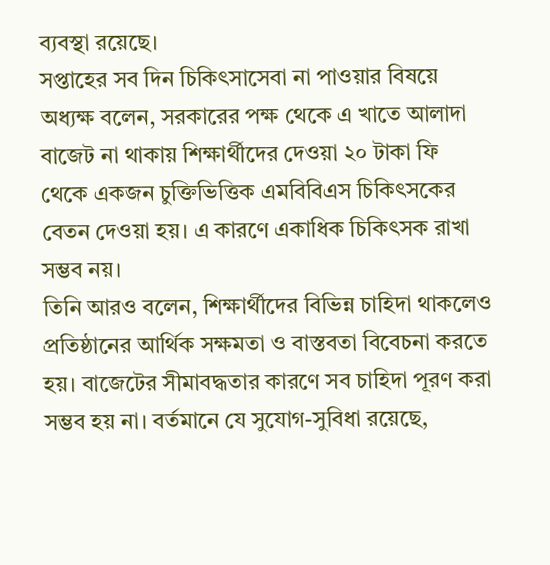ব্যবস্থা রয়েছে।
সপ্তাহের সব দিন চিকিৎসাসেবা না পাওয়ার বিষয়ে অধ্যক্ষ বলেন, সরকারের পক্ষ থেকে এ খাতে আলাদা বাজেট না থাকায় শিক্ষার্থীদের দেওয়া ২০ টাকা ফি থেকে একজন চুক্তিভিত্তিক এমবিবিএস চিকিৎসকের বেতন দেওয়া হয়। এ কারণে একাধিক চিকিৎসক রাখা সম্ভব নয়।
তিনি আরও বলেন, শিক্ষার্থীদের বিভিন্ন চাহিদা থাকলেও প্রতিষ্ঠানের আর্থিক সক্ষমতা ও বাস্তবতা বিবেচনা করতে হয়। বাজেটের সীমাবদ্ধতার কারণে সব চাহিদা পূরণ করা সম্ভব হয় না। বর্তমানে যে সুযোগ-সুবিধা রয়েছে,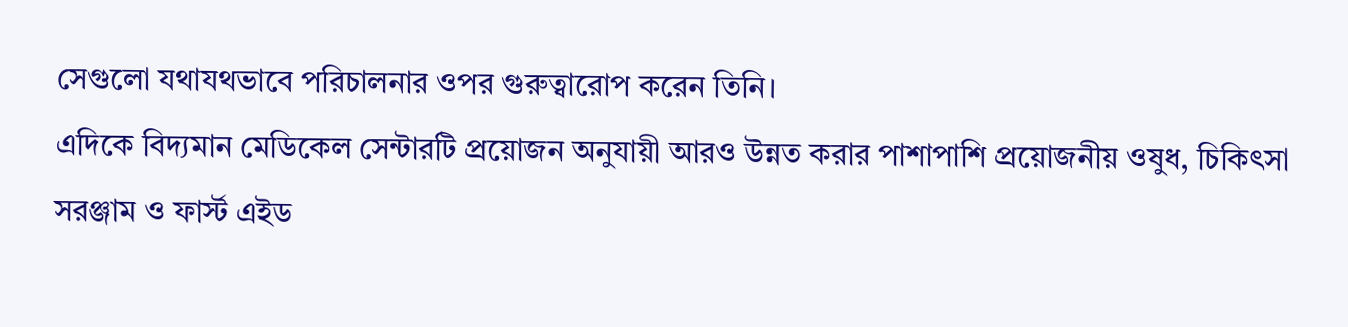সেগুলো যথাযথভাবে পরিচালনার ওপর গুরুত্বারোপ করেন তিনি।
এদিকে বিদ্যমান মেডিকেল সেন্টারটি প্রয়োজন অনুযায়ী আরও উন্নত করার পাশাপাশি প্রয়োজনীয় ওষুধ, চিকিৎসা সরঞ্জাম ও ফার্স্ট এইড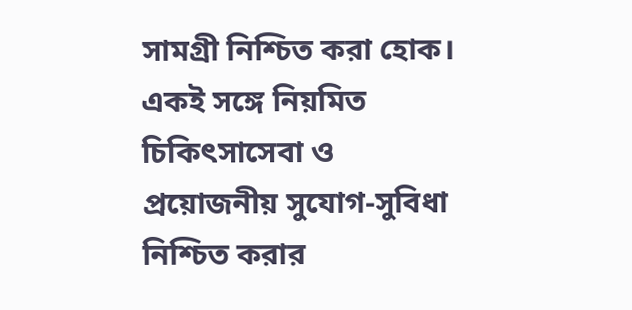সামগ্রী নিশ্চিত করা হোক। একই সঙ্গে নিয়মিত চিকিৎসাসেবা ও প্রয়োজনীয় সুযোগ-সুবিধা নিশ্চিত করার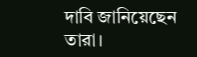দাবি জানিয়েছেন তারা।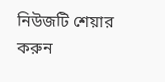নিউজটি শেয়ার করুন